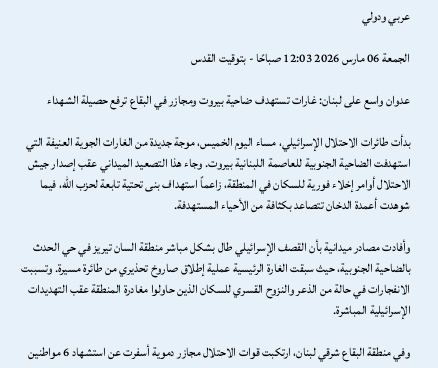عربي ودولي

الجمعة 06 مارس 2026 12:03 صباحًا - بتوقيت القدس

عدوان واسع على لبنان: غارات تستهدف ضاحية بيروت ومجازر في البقاع ترفع حصيلة الشهداء

بدأت طائرات الاحتلال الإسرائيلي، مساء اليوم الخميس، موجة جديدة من الغارات الجوية العنيفة التي استهدفت الضاحية الجنوبية للعاصمة اللبنانية بيروت. وجاء هذا التصعيد الميداني عقب إصدار جيش الاحتلال أوامر إخلاء فورية للسكان في المنطقة، زاعماً استهداف بنى تحتية تابعة لحزب الله، فيما شوهدت أعمدة الدخان تتصاعد بكثافة من الأحياء المستهدفة.

وأفادت مصادر ميدانية بأن القصف الإسرائيلي طال بشكل مباشر منطقة السان تيريز في حي الحدث بالضاحية الجنوبية، حيث سبقت الغارة الرئيسية عملية إطلاق صاروخ تحذيري من طائرة مسيرة. وتسببت الانفجارات في حالة من الذعر والنزوح القسري للسكان الذين حاولوا مغادرة المنطقة عقب التهديدات الإسرائيلية المباشرة.

وفي منطقة البقاع شرقي لبنان، ارتكبت قوات الاحتلال مجازر دموية أسفرت عن استشهاد 6 مواطنين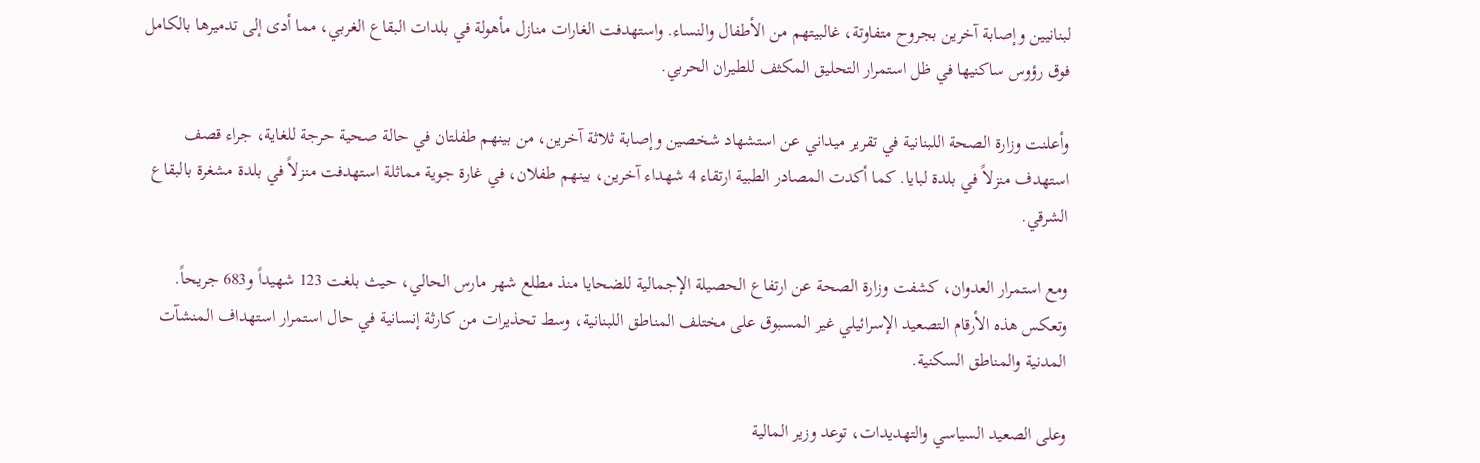لبنانيين وإصابة آخرين بجروح متفاوتة، غالبيتهم من الأطفال والنساء. واستهدفت الغارات منازل مأهولة في بلدات البقاع الغربي، مما أدى إلى تدميرها بالكامل فوق رؤوس ساكنيها في ظل استمرار التحليق المكثف للطيران الحربي.

وأعلنت وزارة الصحة اللبنانية في تقرير ميداني عن استشهاد شخصين وإصابة ثلاثة آخرين، من بينهم طفلتان في حالة صحية حرجة للغاية، جراء قصف استهدف منزلاً في بلدة لبايا. كما أكدت المصادر الطبية ارتقاء 4 شهداء آخرين، بينهم طفلان، في غارة جوية مماثلة استهدفت منزلاً في بلدة مشغرة بالبقاع الشرقي.

ومع استمرار العدوان، كشفت وزارة الصحة عن ارتفاع الحصيلة الإجمالية للضحايا منذ مطلع شهر مارس الحالي، حيث بلغت 123 شهيداً و683 جريحاً. وتعكس هذه الأرقام التصعيد الإسرائيلي غير المسبوق على مختلف المناطق اللبنانية، وسط تحذيرات من كارثة إنسانية في حال استمرار استهداف المنشآت المدنية والمناطق السكنية.

وعلى الصعيد السياسي والتهديدات، توعد وزير المالية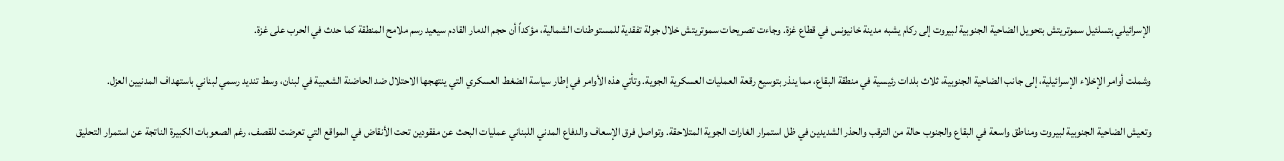الإسرائيلي بتسلئيل سموتريتش بتحويل الضاحية الجنوبية لبيروت إلى ركام يشبه مدينة خانيونس في قطاع غزة. وجاءت تصريحات سموتريتش خلال جولة تفقدية للمستوطنات الشمالية، مؤكداً أن حجم الدمار القادم سيعيد رسم ملامح المنطقة كما حدث في الحرب على غزة.

وشملت أوامر الإخلاء الإسرائيلية، إلى جانب الضاحية الجنوبية، ثلاث بلدات رئيسية في منطقة البقاع، مما ينذر بتوسيع رقعة العمليات العسكرية الجوية. وتأتي هذه الأوامر في إطار سياسة الضغط العسكري التي ينتهجها الاحتلال ضد الحاضنة الشعبية في لبنان، وسط تنديد رسمي لبناني باستهداف المدنيين العزل.

وتعيش الضاحية الجنوبية لبيروت ومناطق واسعة في البقاع والجنوب حالة من الترقب والحذر الشديدين في ظل استمرار الغارات الجوية المتلاحقة. وتواصل فرق الإسعاف والدفاع المدني اللبناني عمليات البحث عن مفقودين تحت الأنقاض في المواقع التي تعرضت للقصف، رغم الصعوبات الكبيرة الناتجة عن استمرار التحليق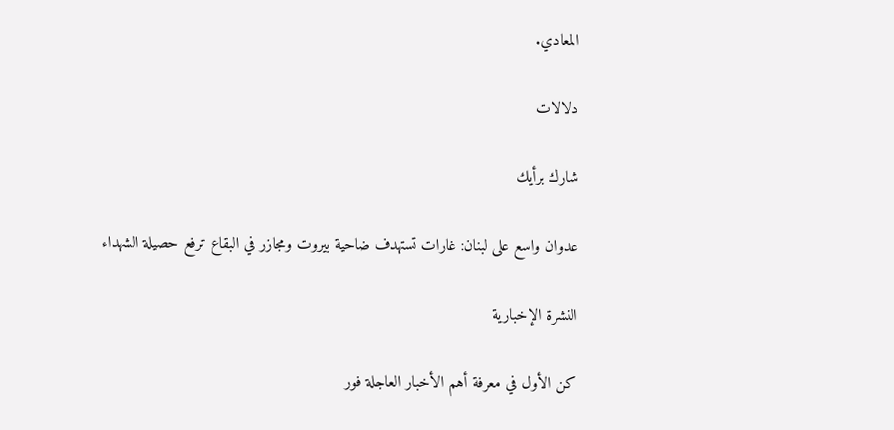المعادي.

دلالات

شارك برأيك

عدوان واسع على لبنان: غارات تستهدف ضاحية بيروت ومجازر في البقاع ترفع حصيلة الشهداء

النشرة الإخبارية

كن الأول في معرفة أهم الأخبار العاجلة فور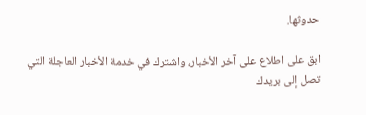حدوثها.

ابق على اطلاع على آخر الأخبار، واشترك في خدمة الأخبار العاجلة التي تصل إلى بريدك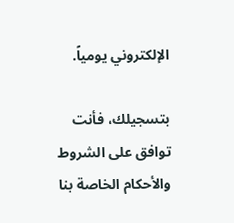الإلكتروني يومياً.

بتسجيلك، فأنت توافق على الشروط والأحكام الخاصة بنا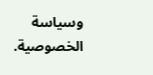وسياسة الخصوصية.